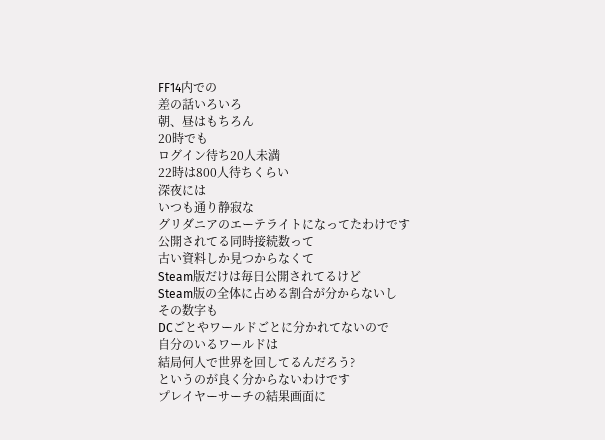FF14内での
差の話いろいろ
朝、昼はもちろん
20時でも
ログイン待ち20人未満
22時は800人待ちくらい
深夜には
いつも通り静寂な
グリダニアのエーテライトになってたわけです
公開されてる同時接続数って
古い資料しか見つからなくて
Steam版だけは毎日公開されてるけど
Steam版の全体に占める割合が分からないし
その数字も
DCごとやワールドごとに分かれてないので
自分のいるワールドは
結局何人で世界を回してるんだろう?
というのが良く分からないわけです
プレイヤーサーチの結果画面に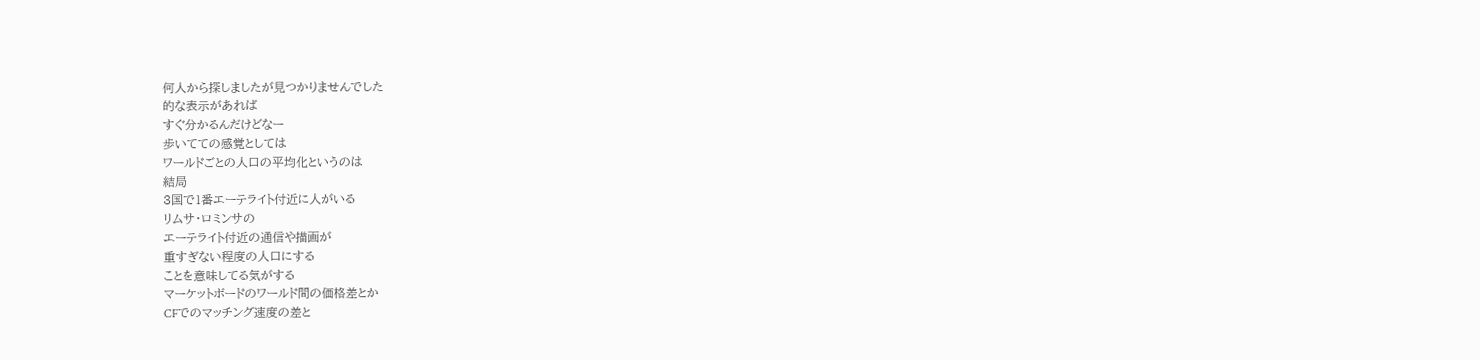何人から探しましたが見つかりませんでした
的な表示があれば
すぐ分かるんだけどなー
歩いてての感覚としては
ワールドごとの人口の平均化というのは
結局
3国で1番エーテライト付近に人がいる
リムサ・ロミンサの
エーテライト付近の通信や描画が
重すぎない程度の人口にする
ことを意味してる気がする
マーケットボードのワールド間の価格差とか
CFでのマッチング速度の差と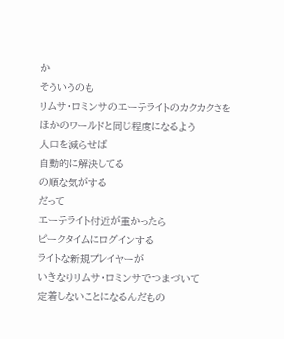か
そういうのも
リムサ・ロミンサのエーテライトのカクカクさを
ほかのワールドと同じ程度になるよう
人口を減らせば
自動的に解決してる
の順な気がする
だって
エーテライト付近が重かったら
ピークタイムにログインする
ライトな新規プレイヤーが
いきなりリムサ・ロミンサでつまづいて
定着しないことになるんだもの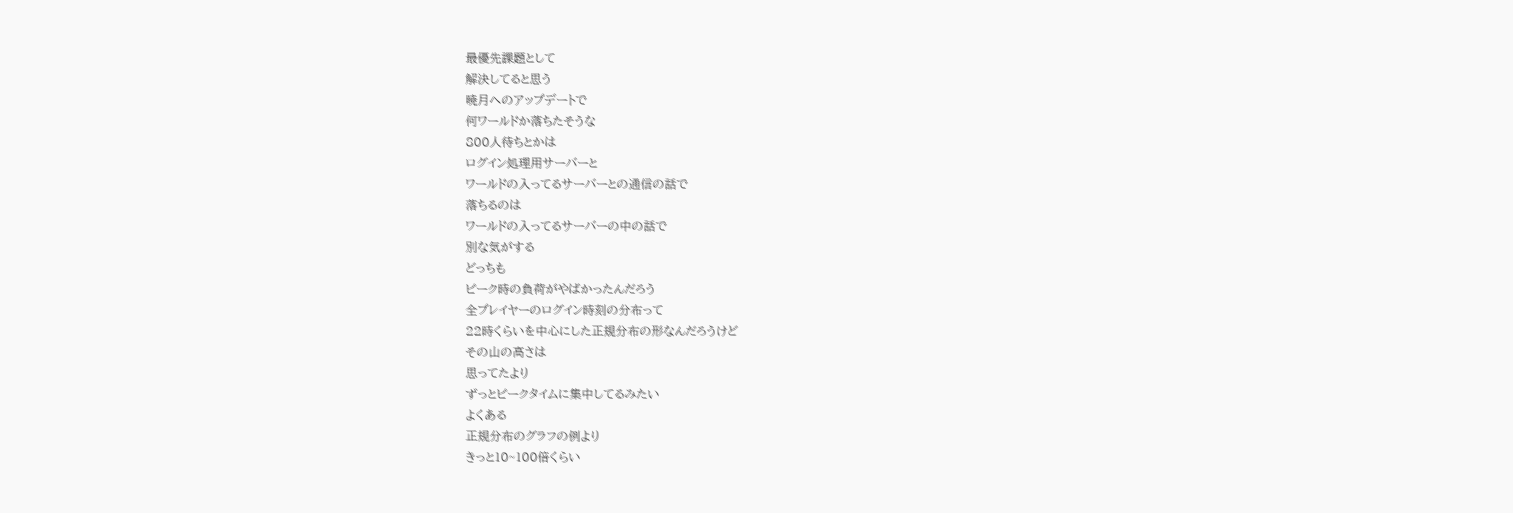最優先課題として
解決してると思う
暁月へのアップデートで
何ワールドか落ちたそうな
800人待ちとかは
ログイン処理用サーバーと
ワールドの入ってるサーバーとの通信の話で
落ちるのは
ワールドの入ってるサーバーの中の話で
別な気がする
どっちも
ピーク時の負荷がやばかったんだろう
全プレイヤーのログイン時刻の分布って
22時くらいを中心にした正規分布の形なんだろうけど
その山の高さは
思ってたより
ずっとピークタイムに集中してるみたい
よくある
正規分布のグラフの例より
きっと10~100倍くらい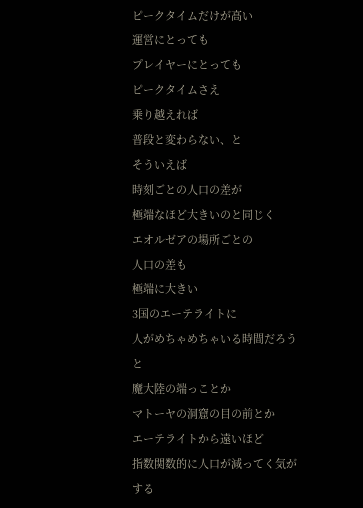ピークタイムだけが高い
運営にとっても
プレイヤーにとっても
ピークタイムさえ
乗り越えれば
普段と変わらない、と
そういえば
時刻ごとの人口の差が
極端なほど大きいのと同じく
エオルゼアの場所ごとの
人口の差も
極端に大きい
3国のエーテライトに
人がめちゃめちゃいる時間だろうと
魔大陸の端っことか
マトーヤの洞窟の目の前とか
エーテライトから遠いほど
指数関数的に人口が減ってく気がする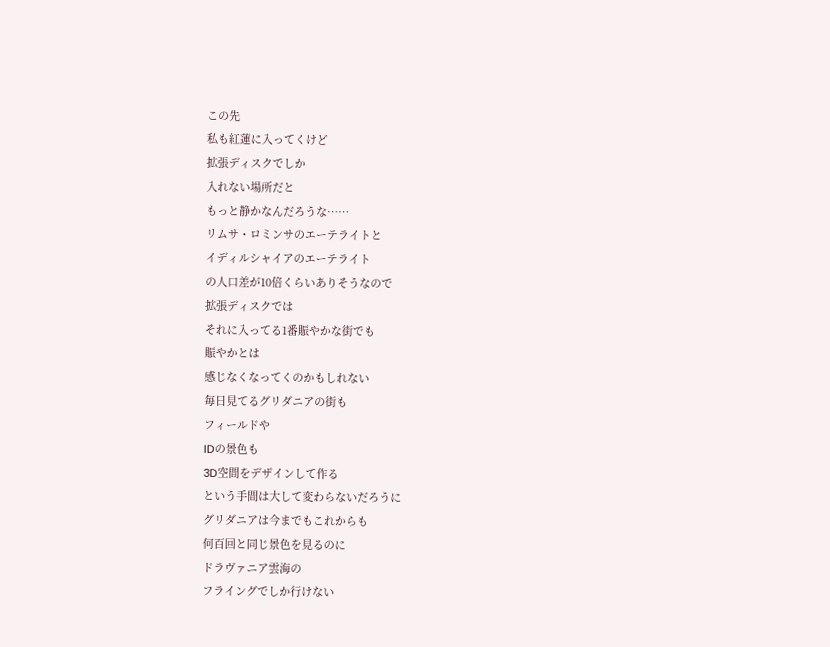この先
私も紅蓮に入ってくけど
拡張ディスクでしか
入れない場所だと
もっと静かなんだろうな……
リムサ・ロミンサのエーテライトと
イディルシャイアのエーテライト
の人口差が10倍くらいありそうなので
拡張ディスクでは
それに入ってる1番賑やかな街でも
賑やかとは
感じなくなってくのかもしれない
毎日見てるグリダニアの街も
フィールドや
IDの景色も
3D空間をデザインして作る
という手間は大して変わらないだろうに
グリダニアは今までもこれからも
何百回と同じ景色を見るのに
ドラヴァニア雲海の
フライングでしか行けない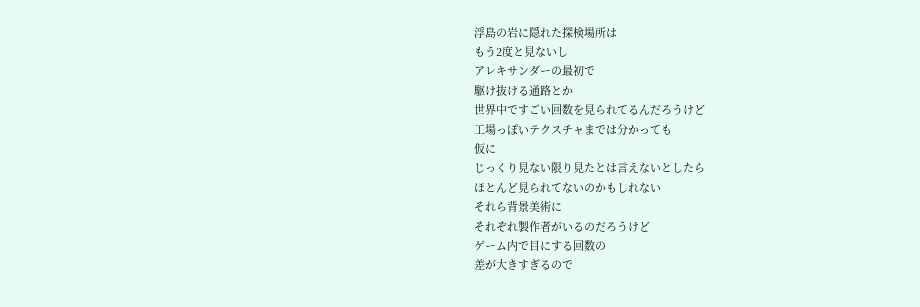浮島の岩に隠れた探検場所は
もう2度と見ないし
アレキサンダーの最初で
駆け抜ける通路とか
世界中ですごい回数を見られてるんだろうけど
工場っぽいテクスチャまでは分かっても
仮に
じっくり見ない限り見たとは言えないとしたら
ほとんど見られてないのかもしれない
それら背景美術に
それぞれ製作者がいるのだろうけど
ゲーム内で目にする回数の
差が大きすぎるので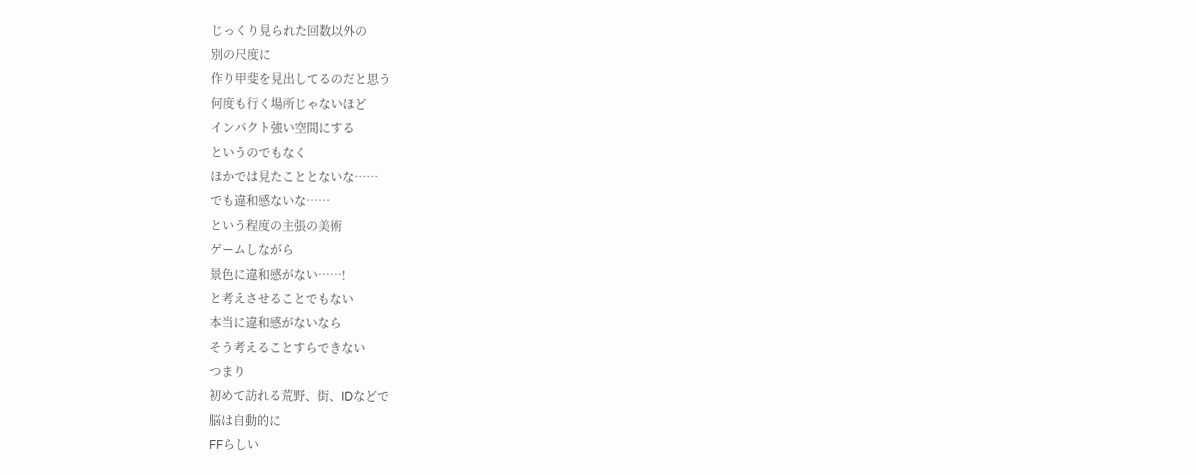じっくり見られた回数以外の
別の尺度に
作り甲斐を見出してるのだと思う
何度も行く場所じゃないほど
インパクト強い空間にする
というのでもなく
ほかでは見たこととないな……
でも違和感ないな……
という程度の主張の美術
ゲームしながら
景色に違和感がない……!
と考えさせることでもない
本当に違和感がないなら
そう考えることすらできない
つまり
初めて訪れる荒野、街、IDなどで
脳は自動的に
FFらしい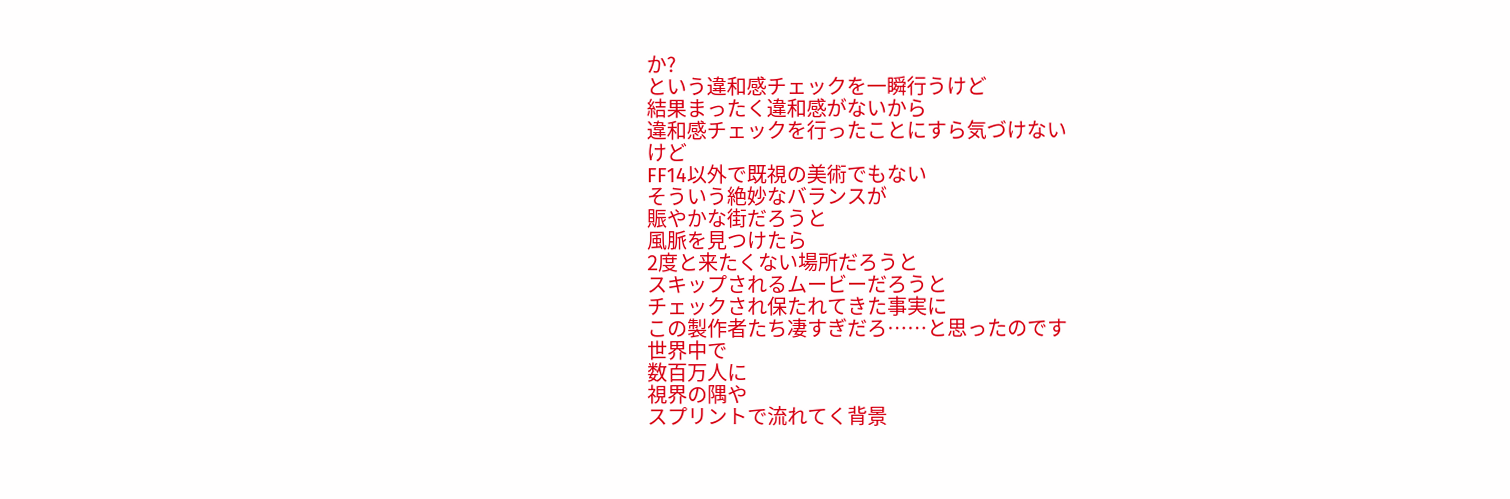か?
という違和感チェックを一瞬行うけど
結果まったく違和感がないから
違和感チェックを行ったことにすら気づけない
けど
FF14以外で既視の美術でもない
そういう絶妙なバランスが
賑やかな街だろうと
風脈を見つけたら
2度と来たくない場所だろうと
スキップされるムービーだろうと
チェックされ保たれてきた事実に
この製作者たち凄すぎだろ……と思ったのです
世界中で
数百万人に
視界の隅や
スプリントで流れてく背景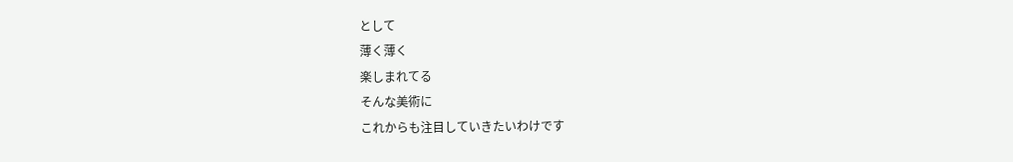として
薄く薄く
楽しまれてる
そんな美術に
これからも注目していきたいわけです